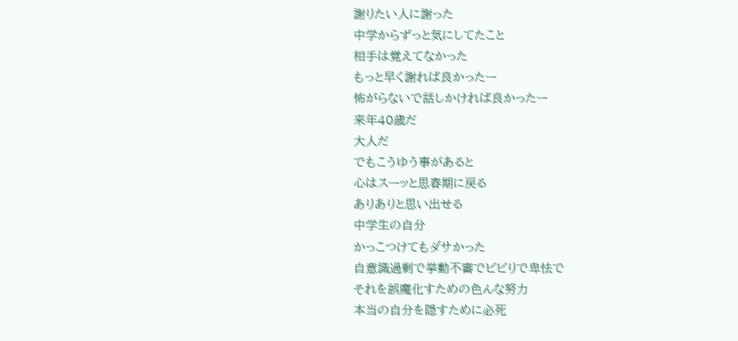謝りたい人に謝った
中学からずっと気にしてたこと
相手は覚えてなかった
もっと早く謝れば良かったー
怖がらないで話しかければ良かったー
来年40歳だ
大人だ
でもこうゆう事があると
心はスーッと思春期に戻る
ありありと思い出せる
中学生の自分
かっこつけてもダサかった
自意識過剰で挙動不審でビビりで卑怯で
それを誤魔化すための色んな努力
本当の自分を隠すために必死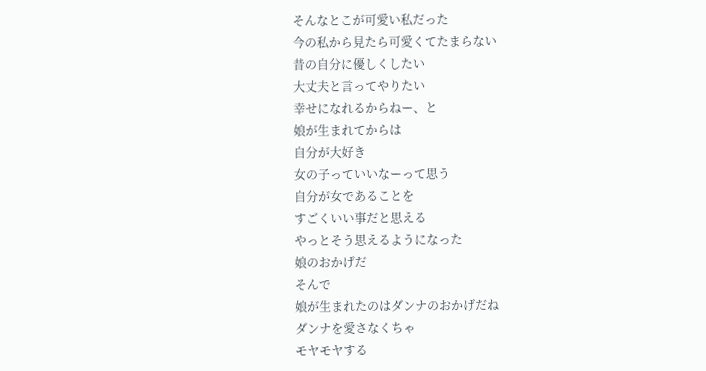そんなとこが可愛い私だった
今の私から見たら可愛くてたまらない
昔の自分に優しくしたい
大丈夫と言ってやりたい
幸せになれるからねー、と
娘が生まれてからは
自分が大好き
女の子っていいなーって思う
自分が女であることを
すごくいい事だと思える
やっとそう思えるようになった
娘のおかげだ
そんで
娘が生まれたのはダンナのおかげだね
ダンナを愛さなくちゃ
モヤモヤする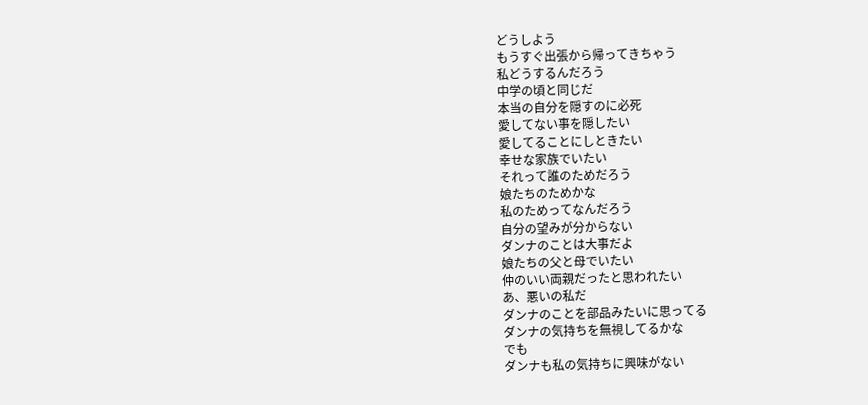どうしよう
もうすぐ出張から帰ってきちゃう
私どうするんだろう
中学の頃と同じだ
本当の自分を隠すのに必死
愛してない事を隠したい
愛してることにしときたい
幸せな家族でいたい
それって誰のためだろう
娘たちのためかな
私のためってなんだろう
自分の望みが分からない
ダンナのことは大事だよ
娘たちの父と母でいたい
仲のいい両親だったと思われたい
あ、悪いの私だ
ダンナのことを部品みたいに思ってる
ダンナの気持ちを無視してるかな
でも
ダンナも私の気持ちに興味がない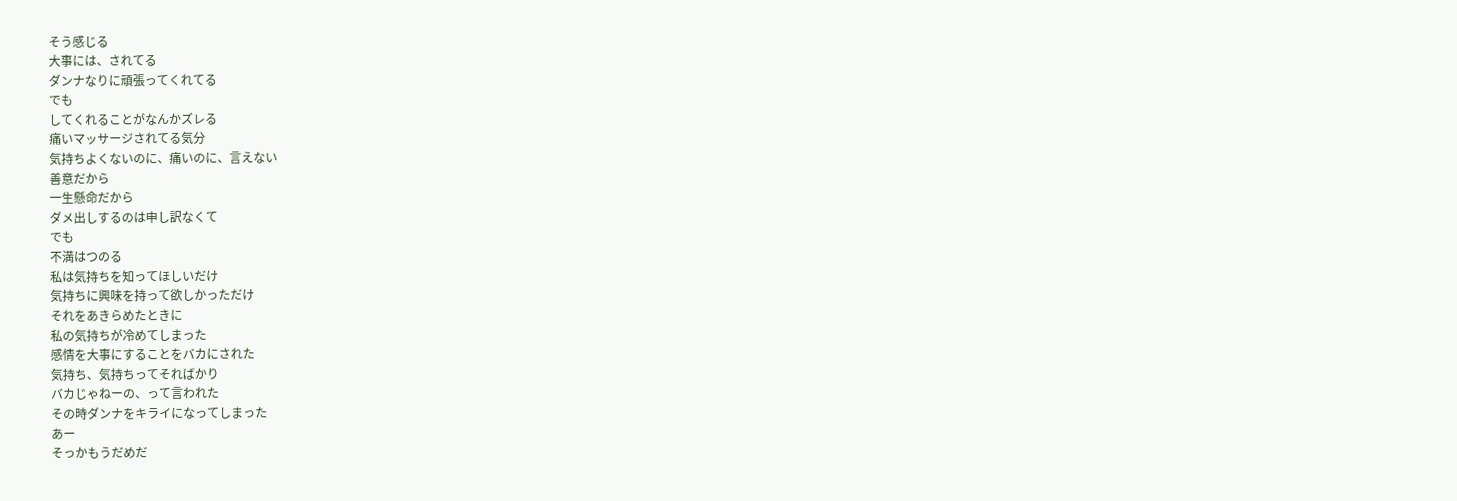そう感じる
大事には、されてる
ダンナなりに頑張ってくれてる
でも
してくれることがなんかズレる
痛いマッサージされてる気分
気持ちよくないのに、痛いのに、言えない
善意だから
一生懸命だから
ダメ出しするのは申し訳なくて
でも
不満はつのる
私は気持ちを知ってほしいだけ
気持ちに興味を持って欲しかっただけ
それをあきらめたときに
私の気持ちが冷めてしまった
感情を大事にすることをバカにされた
気持ち、気持ちってそればかり
バカじゃねーの、って言われた
その時ダンナをキライになってしまった
あー
そっかもうだめだ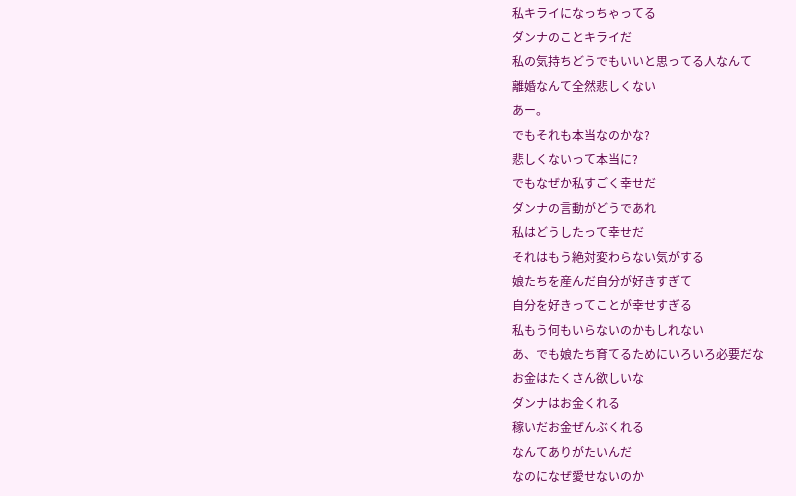私キライになっちゃってる
ダンナのことキライだ
私の気持ちどうでもいいと思ってる人なんて
離婚なんて全然悲しくない
あー。
でもそれも本当なのかな?
悲しくないって本当に?
でもなぜか私すごく幸せだ
ダンナの言動がどうであれ
私はどうしたって幸せだ
それはもう絶対変わらない気がする
娘たちを産んだ自分が好きすぎて
自分を好きってことが幸せすぎる
私もう何もいらないのかもしれない
あ、でも娘たち育てるためにいろいろ必要だな
お金はたくさん欲しいな
ダンナはお金くれる
稼いだお金ぜんぶくれる
なんてありがたいんだ
なのになぜ愛せないのか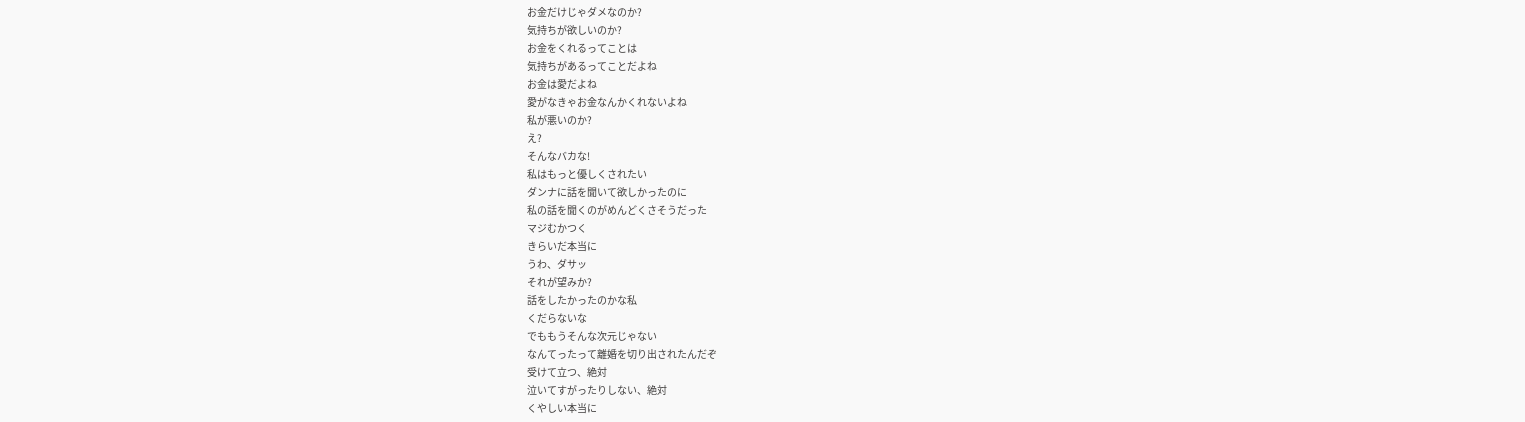お金だけじゃダメなのか?
気持ちが欲しいのか?
お金をくれるってことは
気持ちがあるってことだよね
お金は愛だよね
愛がなきゃお金なんかくれないよね
私が悪いのか?
え?
そんなバカな!
私はもっと優しくされたい
ダンナに話を聞いて欲しかったのに
私の話を聞くのがめんどくさそうだった
マジむかつく
きらいだ本当に
うわ、ダサッ
それが望みか?
話をしたかったのかな私
くだらないな
でももうそんな次元じゃない
なんてったって離婚を切り出されたんだぞ
受けて立つ、絶対
泣いてすがったりしない、絶対
くやしい本当に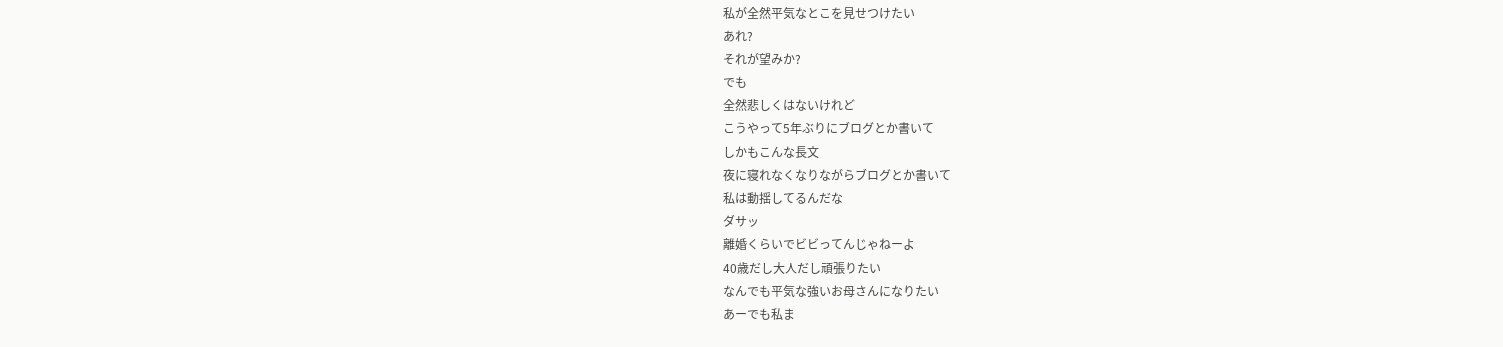私が全然平気なとこを見せつけたい
あれ?
それが望みか?
でも
全然悲しくはないけれど
こうやって5年ぶりにブログとか書いて
しかもこんな長文
夜に寝れなくなりながらブログとか書いて
私は動揺してるんだな
ダサッ
離婚くらいでビビってんじゃねーよ
40歳だし大人だし頑張りたい
なんでも平気な強いお母さんになりたい
あーでも私ま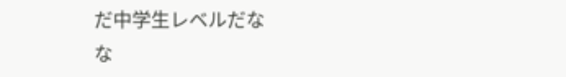だ中学生レベルだな
な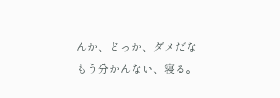んか、どっか、ダメだな
もう分かんない、寝る。